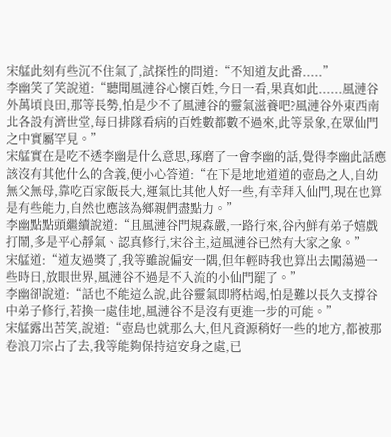宋艋此刻有些沉不住氣了,試探性的問道:“不知道友此番.....”
李幽笑了笑說道:“聽聞風漣谷心懷百姓,今日一看,果真如此......風漣谷外萬頃良田,那等長勢,怕是少不了風漣谷的靈氣滋養吧?風漣谷外東西南北各設有濟世堂,每日排隊看病的百姓數都數不過來,此等景象,在眾仙門之中實屬罕見。”
宋艋實在是吃不透李幽是什么意思,琢磨了一會李幽的話,覺得李幽此話應該沒有其他什么的含義,便小心答道:“在下是地地道道的壺島之人,自幼無父無母,靠吃百家飯長大,運氣比其他人好一些,有幸拜入仙門,現在也算是有些能力,自然也應該為鄉親們盡點力。”
李幽點點頭繼續說道:“且風漣谷門規森嚴,一路行來,谷內鮮有弟子嬉戲打鬧,多是平心靜氣、認真修行,宋谷主,這風漣谷已然有大家之象。”
宋艋道:“道友過獎了,我等雖說偏安一隅,但年輕時我也算出去闖蕩過一些時日,放眼世界,風漣谷不過是不入流的小仙門罷了。”
李幽卻說道:“話也不能這么說,此谷靈氣即將枯竭,怕是難以長久支撐谷中弟子修行,若換一處佳地,風漣谷不是沒有更進一步的可能。”
宋艋露出苦笑,說道:“壺島也就那么大,但凡資源稍好一些的地方,都被那卷浪刀宗占了去,我等能夠保持這安身之處,已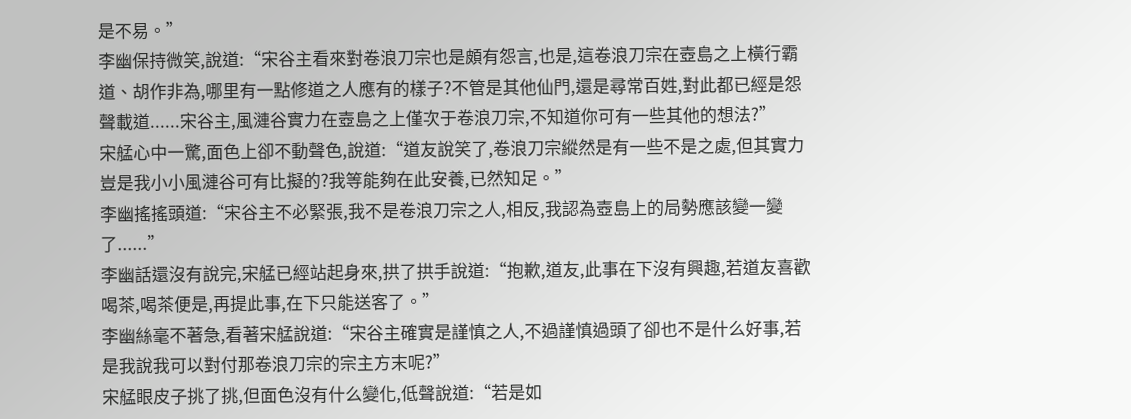是不易。”
李幽保持微笑,說道:“宋谷主看來對卷浪刀宗也是頗有怨言,也是,這卷浪刀宗在壺島之上橫行霸道、胡作非為,哪里有一點修道之人應有的樣子?不管是其他仙門,還是尋常百姓,對此都已經是怨聲載道......宋谷主,風漣谷實力在壺島之上僅次于卷浪刀宗,不知道你可有一些其他的想法?”
宋艋心中一驚,面色上卻不動聲色,說道:“道友說笑了,卷浪刀宗縱然是有一些不是之處,但其實力豈是我小小風漣谷可有比擬的?我等能夠在此安養,已然知足。”
李幽搖搖頭道:“宋谷主不必緊張,我不是卷浪刀宗之人,相反,我認為壺島上的局勢應該變一變了......”
李幽話還沒有說完,宋艋已經站起身來,拱了拱手說道:“抱歉,道友,此事在下沒有興趣,若道友喜歡喝茶,喝茶便是,再提此事,在下只能送客了。”
李幽絲毫不著急,看著宋艋說道:“宋谷主確實是謹慎之人,不過謹慎過頭了卻也不是什么好事,若是我說我可以對付那卷浪刀宗的宗主方末呢?”
宋艋眼皮子挑了挑,但面色沒有什么變化,低聲說道:“若是如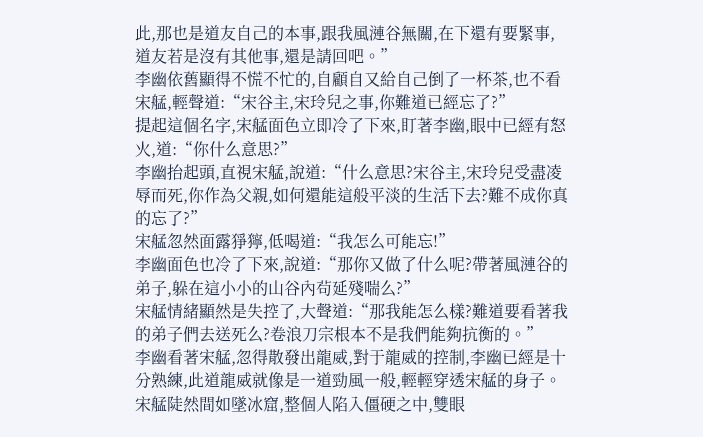此,那也是道友自己的本事,跟我風漣谷無關,在下還有要緊事,道友若是沒有其他事,還是請回吧。”
李幽依舊顯得不慌不忙的,自顧自又給自己倒了一杯茶,也不看宋艋,輕聲道:“宋谷主,宋玲兒之事,你難道已經忘了?”
提起這個名字,宋艋面色立即冷了下來,盯著李幽,眼中已經有怒火,道:“你什么意思?”
李幽抬起頭,直視宋艋,說道:“什么意思?宋谷主,宋玲兒受盡凌辱而死,你作為父親,如何還能這般平淡的生活下去?難不成你真的忘了?”
宋艋忽然面露猙獰,低喝道:“我怎么可能忘!”
李幽面色也冷了下來,說道:“那你又做了什么呢?帶著風漣谷的弟子,躲在這小小的山谷內茍延殘喘么?”
宋艋情緒顯然是失控了,大聲道:“那我能怎么樣?難道要看著我的弟子們去送死么?卷浪刀宗根本不是我們能夠抗衡的。”
李幽看著宋艋,忽得散發出龍威,對于龍威的控制,李幽已經是十分熟練,此道龍威就像是一道勁風一般,輕輕穿透宋艋的身子。
宋艋陡然間如墜冰窟,整個人陷入僵硬之中,雙眼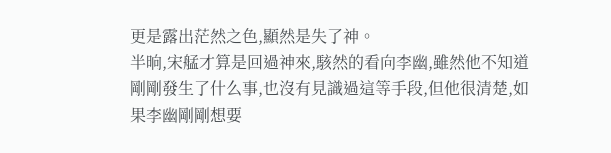更是露出茫然之色,顯然是失了神。
半晌,宋艋才算是回過神來,駭然的看向李幽,雖然他不知道剛剛發生了什么事,也沒有見識過這等手段,但他很清楚,如果李幽剛剛想要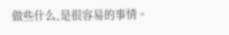做些什么,是很容易的事情。